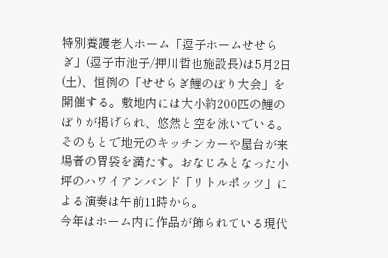特別養護老人ホーム「逗子ホームせせらぎ」(逗子市池子/押川哲也施設長)は5月2日(土)、恒例の「せせらぎ鯉のぼり大会」を開催する。敷地内には大小約200匹の鯉のぼりが掲げられ、悠然と空を泳いでいる。そのもとで地元のキッチンカーや屋台が来場者の胃袋を満たす。おなじみとなった小坪のハワイアンバンド「リトルポッツ」による演奏は午前11時から。
今年はホーム内に作品が飾られている現代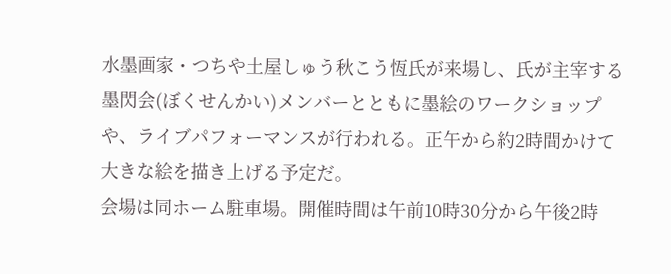水墨画家・つちや土屋しゅう秋こう恆氏が来場し、氏が主宰する墨閃会(ぼくせんかい)メンバーとともに墨絵のワークショップや、ライブパフォーマンスが行われる。正午から約2時間かけて大きな絵を描き上げる予定だ。
会場は同ホーム駐車場。開催時間は午前10時30分から午後2時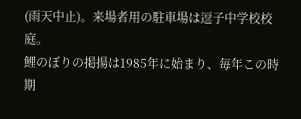(雨天中止)。来場者用の駐車場は逗子中学校校庭。
鯉のぼりの掲揚は1985年に始まり、毎年この時期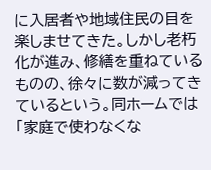に入居者や地域住民の目を楽しませてきた。しかし老朽化が進み、修繕を重ねているものの、徐々に数が減ってきているという。同ホームでは「家庭で使わなくな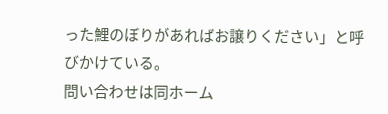った鯉のぼりがあればお譲りください」と呼びかけている。
問い合わせは同ホーム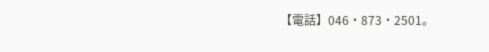【電話】046・873・2501。